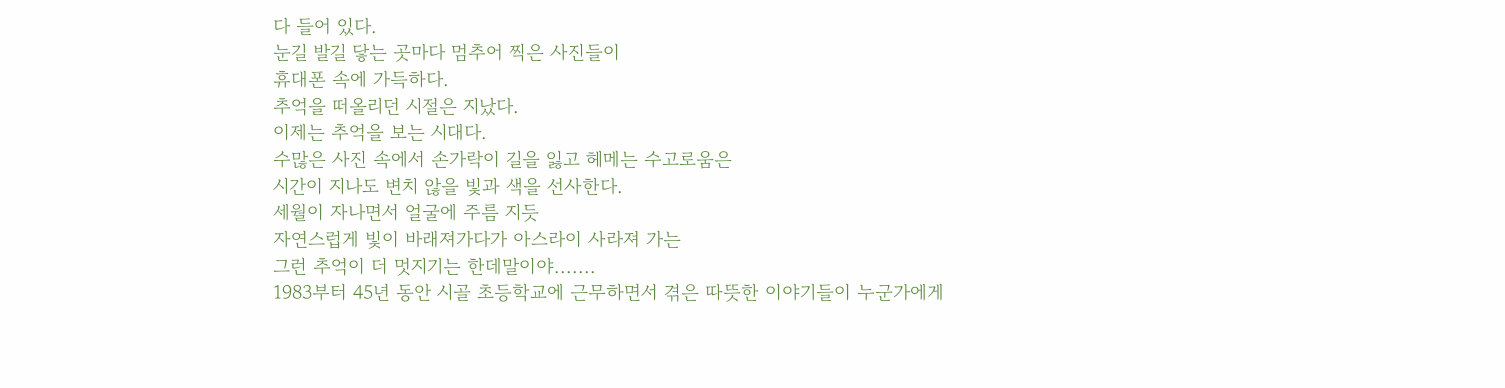다 들어 있다.
눈길 발길 닿는 곳마다 멈추어 찍은 사진들이
휴대폰 속에 가득하다.
추억을 떠올리던 시절은 지났다.
이제는 추억을 보는 시대다.
수많은 사진 속에서 손가락이 길을 잃고 헤메는 수고로움은
시간이 지나도 변치 않을 빛과 색을 선사한다.
세월이 자나면서 얼굴에 주름 지듯
자연스럽게 빛이 바래져가다가 아스라이 사라져 가는
그런 추억이 더 멋지기는 한데말이야.......
1983부터 45년 동안 시골 초등학교에 근무하면서 겪은 따뜻한 이야기들이 누군가에게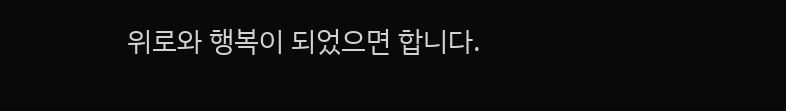위로와 행복이 되었으면 합니다.